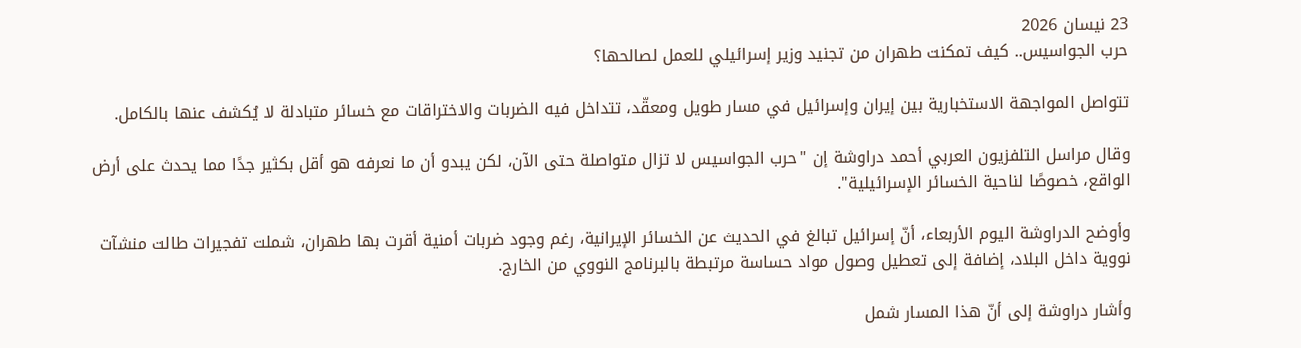23 نيسان 2026
حرب الجواسيس.. كيف تمكنت طهران من تجنيد وزير إسرائيلي للعمل لصالحها؟

تتواصل المواجهة الاستخبارية بين إيران وإسرائيل في مسار طويل ومعقّد، تتداخل فيه الضربات والاختراقات مع خسائر متبادلة لا يُكشف عنها بالكامل.

وقال مراسل التلفزيون العربي أحمد دراوشة إن "حرب الجواسيس لا تزال متواصلة حتى الآن، لكن يبدو أن ما نعرفه هو أقل بكثير جدًا مما يحدث على أرض الواقع، خصوصًا لناحية الخسائر الإسرائيلية".

وأوضح الدراوشة اليوم الأربعاء، أنّ إسرائيل تبالغ في الحديث عن الخسائر الإيرانية، رغم وجود ضربات أمنية أقرت بها طهران، شملت تفجيرات طالت منشآت نووية داخل البلاد، إضافة إلى تعطيل وصول مواد حساسة مرتبطة بالبرنامج النووي من الخارج.

وأشار دراوشة إلى أنّ هذا المسار شمل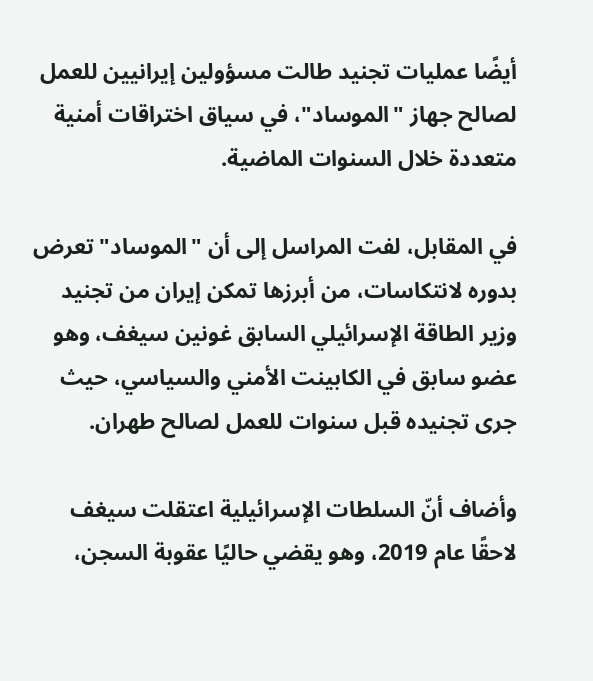أيضًا عمليات تجنيد طالت مسؤولين إيرانيين للعمل لصالح جهاز "الموساد"، في سياق اختراقات أمنية متعددة خلال السنوات الماضية.

في المقابل، لفت المراسل إلى أن "الموساد" تعرض بدوره لانتكاسات، من أبرزها تمكن إيران من تجنيد وزير الطاقة الإسرائيلي السابق غونين سيغف، وهو عضو سابق في الكابينت الأمني والسياسي، حيث جرى تجنيده قبل سنوات للعمل لصالح طهران.

وأضاف أنّ السلطات الإسرائيلية اعتقلت سيغف لاحقًا عام 2019، وهو يقضي حاليًا عقوبة السجن،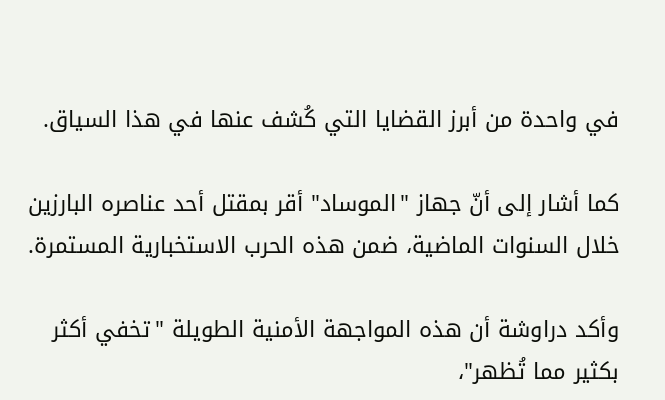في واحدة من أبرز القضايا التي كُشف عنها في هذا السياق.

كما أشار إلى أنّ جهاز "الموساد" أقر بمقتل أحد عناصره البارزين خلال السنوات الماضية، ضمن هذه الحرب الاستخبارية المستمرة.

وأكد دراوشة أن هذه المواجهة الأمنية الطويلة "تخفي أكثر بكثير مما تُظهر"،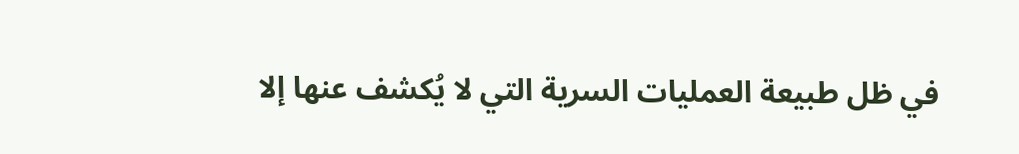في ظل طبيعة العمليات السرية التي لا يُكشف عنها إلا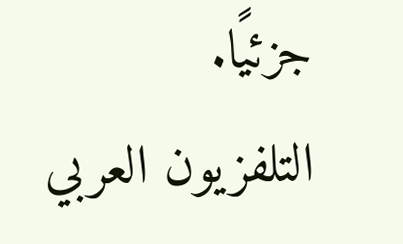جزئيًا.
التلفزيون العربي